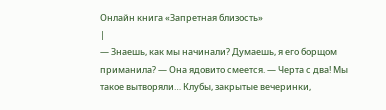Онлайн книга «Запретная близость»
|
— Знаешь, как мы начинали? Думаешь, я его борщом приманила? — Она ядовито смеется. — Черта с два! Мы такое вытворяли… Клубы, закрытые вечеринки,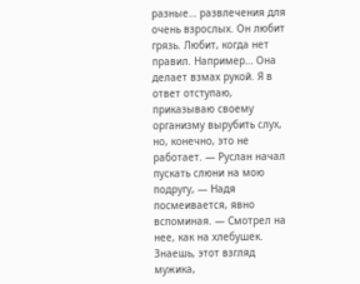разные… развлечения для очень взрослых. Он любит грязь. Любит, когда нет правил. Например… Она делает взмах рукой. Я в ответ отступаю, приказываю своему организму вырубить слух, но, конечно, это не работает. — Руслан начал пускать слюни на мою подругу, — Надя посмеивается, явно вспоминая. — Смотрел на нее, как на хлебушек. Знаешь, этот взгляд мужика,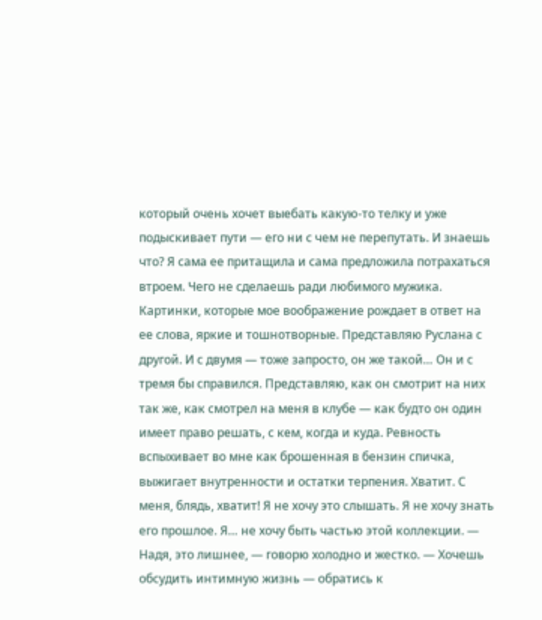который очень хочет выебать какую-то телку и уже подыскивает пути — его ни с чем не перепутать. И знаешь что? Я сама ее притащила и сама предложила потрахаться втроем. Чего не сделаешь ради любимого мужика. Картинки, которые мое воображение рождает в ответ на ее слова, яркие и тошнотворные. Представляю Руслана с другой. И с двумя — тоже запросто, он же такой… Он и с тремя бы справился. Представляю, как он смотрит на них так же, как смотрел на меня в клубе — как будто он один имеет право решать, с кем, когда и куда. Ревность вспыхивает во мне как брошенная в бензин спичка, выжигает внутренности и остатки терпения. Хватит. С меня, блядь, хватит! Я не хочу это слышать. Я не хочу знать его прошлое. Я… не хочу быть частью этой коллекции. — Надя, это лишнее, — говорю холодно и жестко. — Хочешь обсудить интимную жизнь — обратись к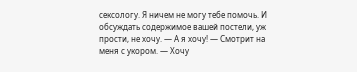сексологу. Я ничем не могу тебе помочь. И обсуждать содержимое вашей постели, уж прости, не хочу. — А я хочу! — Смотрит на меня с укором. — Хочу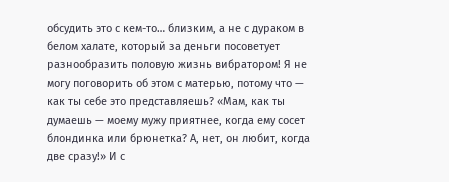обсудить это с кем-то… близким, а не с дураком в белом халате, который за деньги посоветует разнообразить половую жизнь вибратором! Я не могу поговорить об этом с матерью, потому что — как ты себе это представляешь? «Мам, как ты думаешь — моему мужу приятнее, когда ему сосет блондинка или брюнетка? А, нет, он любит, когда две сразу!» И с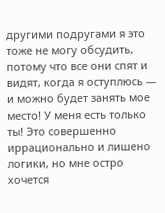другими подругами я это тоже не могу обсудить, потому что все они спят и видят, когда я оступлюсь — и можно будет занять мое место! У меня есть только ты! Это совершенно иррационально и лишено логики, но мне остро хочется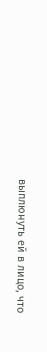выплюнуть ей в лицо, что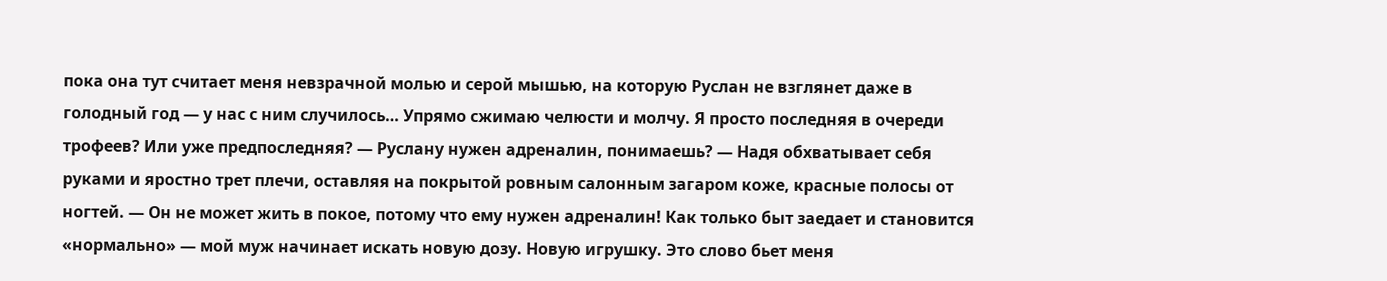пока она тут считает меня невзрачной молью и серой мышью, на которую Руслан не взглянет даже в голодный год — у нас с ним случилось… Упрямо сжимаю челюсти и молчу. Я просто последняя в очереди трофеев? Или уже предпоследняя? — Руслану нужен адреналин, понимаешь? — Надя обхватывает себя руками и яростно трет плечи, оставляя на покрытой ровным салонным загаром коже, красные полосы от ногтей. — Он не может жить в покое, потому что ему нужен адреналин! Как только быт заедает и становится «нормально» — мой муж начинает искать новую дозу. Новую игрушку. Это слово бьет меня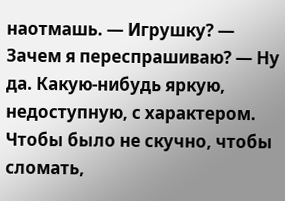наотмашь. — Игрушку? — Зачем я переспрашиваю? — Ну да. Какую-нибудь яркую, недоступную, с характером. Чтобы было не скучно, чтобы сломать,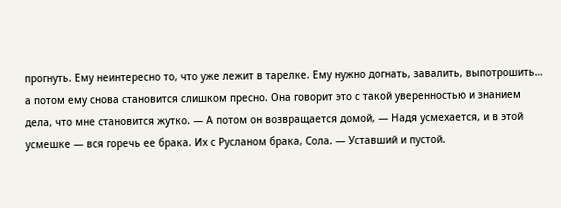прогнуть. Ему неинтересно то, что уже лежит в тарелке. Ему нужно догнать, завалить, выпотрошить… а потом ему снова становится слишком пресно. Она говорит это с такой уверенностью и знанием дела, что мне становится жутко. — А потом он возвращается домой, — Надя усмехается, и в этой усмешке — вся горечь ее брака. Их с Русланом брака, Сола. — Уставший и пустой.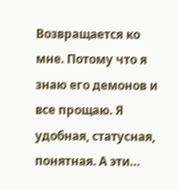Возвращается ко мне. Потому что я знаю его демонов и все прощаю. Я удобная, статусная, понятная. А эти…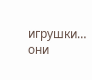игрушки… они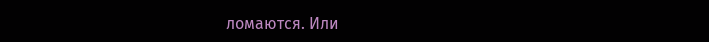ломаются. Или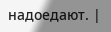надоедают. |